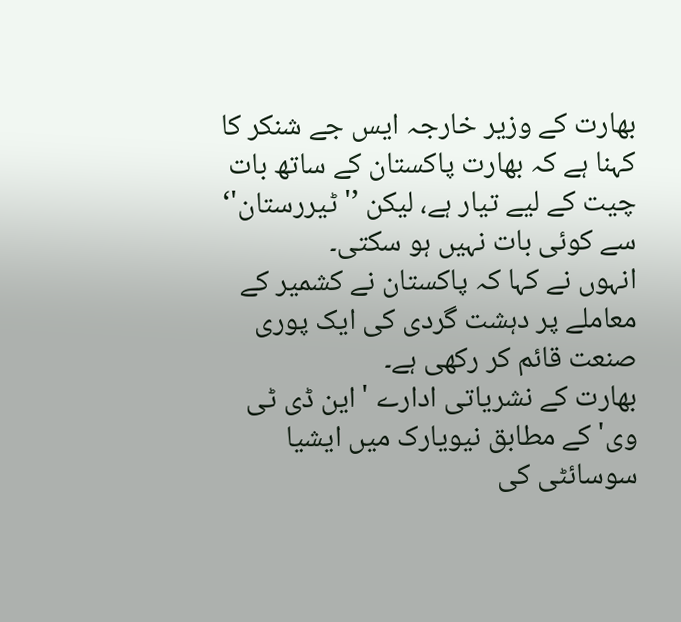بھارت کے وزیر خارجہ ایس جے شنکر کا کہنا ہے کہ بھارت پاکستان کے ساتھ بات چیت کے لیے تیار ہے، لیکن ’'ٹیررستان'‘ سے کوئی بات نہیں ہو سکتی۔
انہوں نے کہا کہ پاکستان نے کشمیر کے معاملے پر دہشت گردی کی ایک پوری صنعت قائم کر رکھی ہے۔
بھارت کے نشریاتی ادارے 'این ڈی ٹی وی' کے مطابق نیویارک میں ایشیا سوسائٹی کی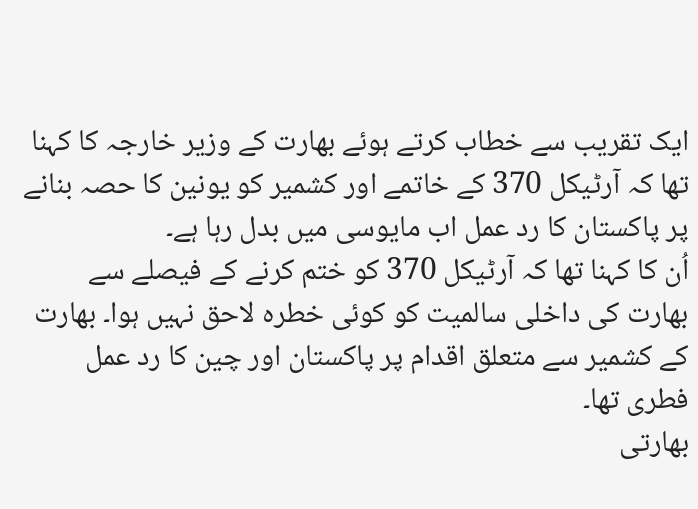ایک تقریب سے خطاب کرتے ہوئے بھارت کے وزیر خارجہ کا کہنا تھا کہ آرٹیکل 370 کے خاتمے اور کشمیر کو یونین کا حصہ بنانے پر پاکستان کا رد عمل اب مایوسی میں بدل رہا ہے۔
اُن کا کہنا تھا کہ آرٹیکل 370 کو ختم کرنے کے فیصلے سے بھارت کی داخلی سالمیت کو کوئی خطرہ لاحق نہیں ہوا۔ بھارت کے کشمیر سے متعلق اقدام پر پاکستان اور چین کا رد عمل فطری تھا۔
بھارتی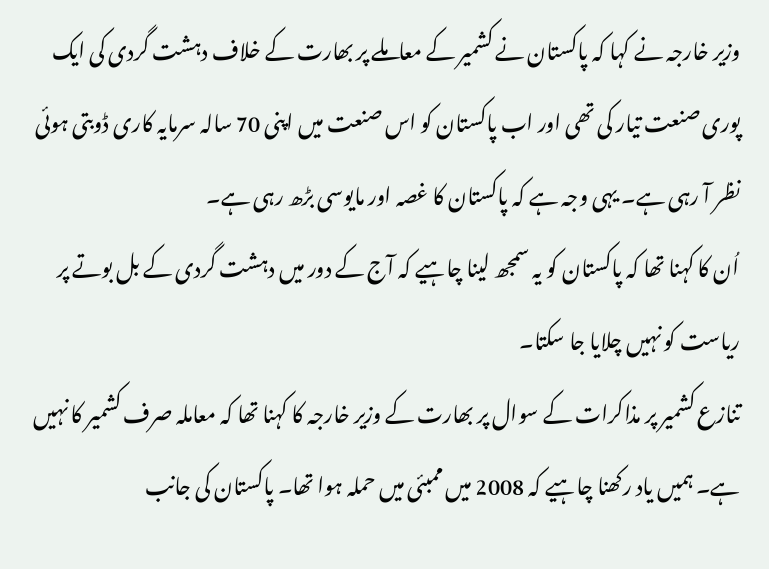وزیر خارجہ نے کہا کہ پاکستان نے کشمیر کے معاملے پر بھارت کے خلاف دہشت گردی کی ایک پوری صنعت تیار کی تھی اور اب پاکستان کو اس صنعت میں اپنی 70 سالہ سرمایہ کاری ڈوبتی ہوئی نظر آ رہی ہے۔ یہی وجہ ہے کہ پاکستان کا غصہ اور مایوسی بڑھ رہی ہے۔
اُن کا کہنا تھا کہ پاکستان کو یہ سمجھ لینا چاہیے کہ آج کے دور میں دہشت گردی کے بل بوتے پر ریاست کو نہیں چلایا جا سکتا۔
تنازع کشمیر پر مذاکرات کے سوال پر بھارت کے وزیر خارجہ کا کہنا تھا کہ معاملہ صرف کشمیر کا نہیں ہے۔ ہمیں یاد رکھنا چاہیے کہ 2008 میں ممبئی میں حملہ ہوا تھا۔ پاکستان کی جانب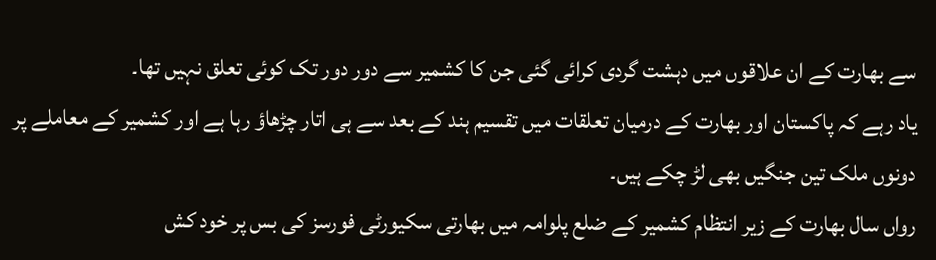سے بھارت کے ان علاقوں میں دہشت گردی کرائی گئی جن کا کشمیر سے دور دور تک کوئی تعلق نہیں تھا۔
یاد رہے کہ پاکستان اور بھارت کے درمیان تعلقات میں تقسیم ہند کے بعد سے ہی اتار چڑھاؤ رہا ہے اور کشمیر کے معاملے پر دونوں ملک تین جنگیں بھی لڑ چکے ہیں۔
رواں سال بھارت کے زیر انتظام کشمیر کے ضلع پلوامہ میں بھارتی سکیورٹی فورسز کی بس پر خود کش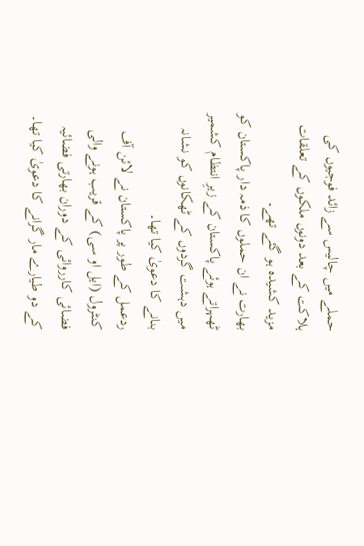حملے میں چالیس سے زائد فوجیوں کی ہلاکت کے بعد دونوں ملکوں کے تعلقات مزید کشیدہ ہو گئے تھے۔
بھارت نے ان حملوں کا ذمہ دار پاکستان کو ٹھہراتے ہوئے پاکستان کے زیرِ انتظام کشمیر میں دہشت گردوں کے ٹھکانوں کو نشانہ بنانے کا دعویٰ کیا تھا۔
ردعمل کے طور پر پاکستان نے لائن آف کنٹرول (ایل او سی) کے قریب ہونے والی فضائی کارروائی کے دوران بھارتی فضائیہ کے دو طیارے مار گرانے کا دعویٰ کیا تھا۔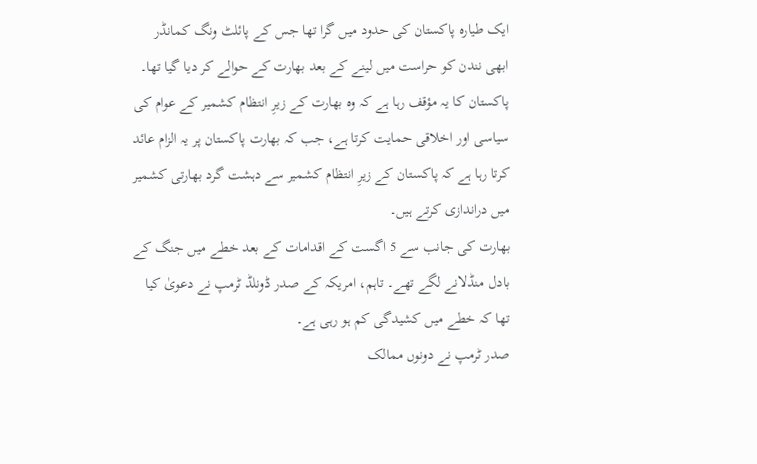ایک طیارہ پاکستان کی حدود میں گرا تھا جس کے پائلٹ ونگ کمانڈر ابھی نندن کو حراست میں لینے کے بعد بھارت کے حوالے کر دیا گیا تھا۔
پاکستان کا یہ مؤقف رہا ہے کہ وہ بھارت کے زیرِ انتظام کشمیر کے عوام کی سیاسی اور اخلاقی حمایت کرتا ہے، جب کہ بھارت پاکستان پر یہ الزام عائد کرتا رہا ہے کہ پاکستان کے زیرِ انتظام کشمیر سے دہشت گرد بھارتی کشمیر میں دراندازی کرتے ہیں۔
بھارت کی جانب سے 5 اگست کے اقدامات کے بعد خطے میں جنگ کے بادل منڈلانے لگے تھے۔ تاہم، امریکہ کے صدر ڈونلڈ ٹرمپ نے دعویٰ کیا تھا کہ خطے میں کشیدگی کم ہو رہی ہے۔
صدر ٹرمپ نے دونوں ممالک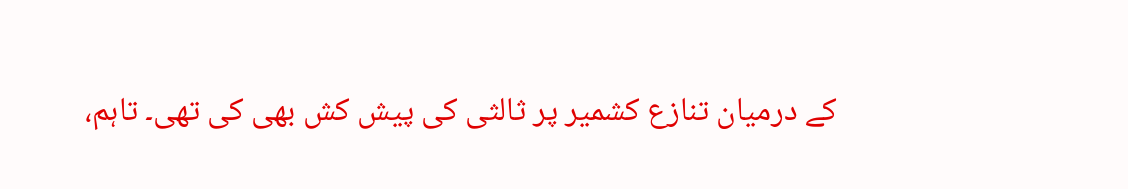کے درمیان تنازع کشمیر پر ثالثی کی پیش کش بھی کی تھی۔ تاہم،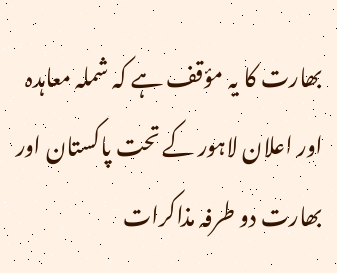بھارت کا یہ مؤقف ہے کہ شملہ معاہدہ اور اعلان لاہور کے تحت پاکستان اور بھارت دو طرفہ مذاکرات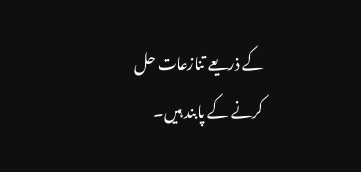کے ذریعے تنازعات حل کرنے کے پابند ہیں۔